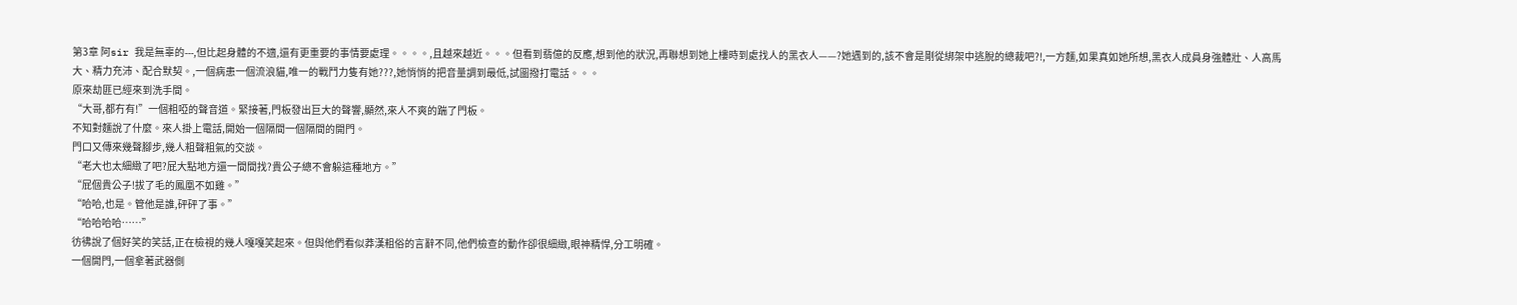第3章 阿sir 我是無辜的---,但比起身體的不適,還有更重要的事情要處理。。。。,且越來越近。。。但看到翡億的反應,想到他的狀況,再聯想到她上樓時到處找人的黑衣人——?她遇到的,該不會是剛從綁架中逃脫的總裁吧?!,一方麵,如果真如她所想,黑衣人成員身強體壯、人高馬大、精力充沛、配合默契。,一個病患一個流浪貓,唯一的戰鬥力隻有她???,她悄悄的把音量調到最低,試圖撥打電話。。。
原來劫匪已經來到洗手間。
“大哥,都冇有!”一個粗啞的聲音道。緊接著,門板發出巨大的聲響,顯然,來人不爽的踹了門板。
不知對麵說了什麼。來人掛上電話,開始一個隔間一個隔間的開門。
門口又傳來幾聲腳步,幾人粗聲粗氣的交談。
“老大也太細緻了吧?屁大點地方還一間間找?貴公子總不會躲這種地方。”
“屁個貴公子!拔了毛的鳳凰不如雞。”
“哈哈,也是。管他是誰,砰砰了事。”
“哈哈哈哈……”
彷彿說了個好笑的笑話,正在檢視的幾人嘎嘎笑起來。但與他們看似莽漢粗俗的言辭不同,他們檢查的動作卻很細緻,眼神精悍,分工明確。
一個開門,一個拿著武器側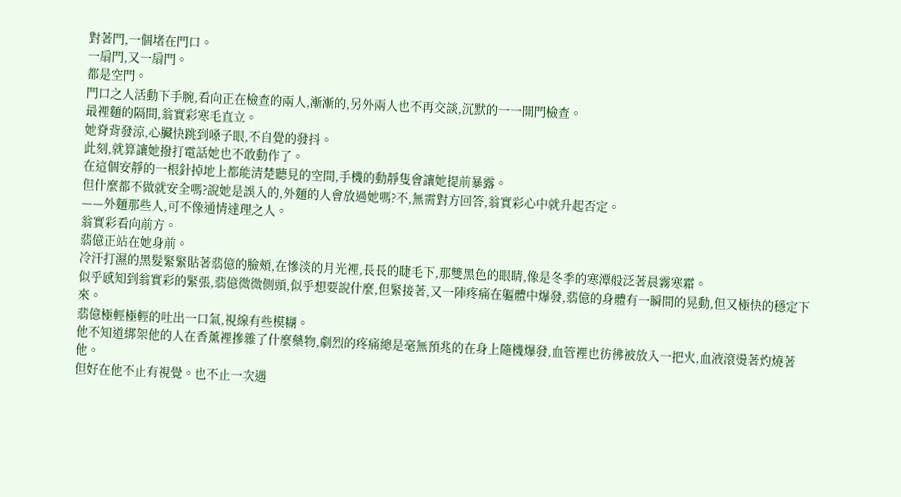對著門,一個堵在門口。
一扇門,又一扇門。
都是空門。
門口之人活動下手腕,看向正在檢查的兩人,漸漸的,另外兩人也不再交談,沉默的一一開門檢查。
最裡麵的隔間,翁實彩寒毛直立。
她脊背發涼,心臟快跳到嗓子眼,不自覺的發抖。
此刻,就算讓她撥打電話她也不敢動作了。
在這個安靜的一根針掉地上都能清楚聽見的空間,手機的動靜隻會讓她提前暴露。
但什麼都不做就安全嗎?說她是誤入的,外麵的人會放過她嗎?不,無需對方回答,翁實彩心中就升起否定。
——外麵那些人,可不像通情達理之人。
翁實彩看向前方。
翡億正站在她身前。
冷汗打濕的黑髮緊緊貼著翡億的臉頰,在慘淡的月光裡,長長的睫毛下,那雙黑色的眼睛,像是冬季的寒潭般泛著晨霧寒霜。
似乎感知到翁實彩的緊張,翡億微微側頭,似乎想要說什麼,但緊接著,又一陣疼痛在軀體中爆發,翡億的身體有一瞬間的晃動,但又極快的穩定下來。
翡億極輕極輕的吐出一口氣,視線有些模糊。
他不知道綁架他的人在香薰裡摻雜了什麼藥物,劇烈的疼痛總是毫無預兆的在身上隨機爆發,血管裡也彷彿被放入一把火,血液滾燙著灼燒著他。
但好在他不止有視覺。也不止一次遇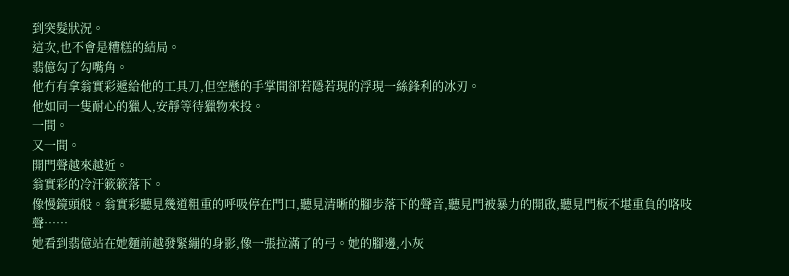到突髮狀況。
這次,也不會是糟糕的結局。
翡億勾了勾嘴角。
他冇有拿翁實彩遞給他的工具刀,但空懸的手掌間卻若隱若現的浮現一絲鋒利的冰刃。
他如同一隻耐心的獵人,安靜等待獵物來投。
一間。
又一間。
開門聲越來越近。
翁實彩的冷汗簌簌落下。
像慢鏡頭般。翁實彩聽見幾道粗重的呼吸停在門口,聽見清晰的腳步落下的聲音,聽見門被暴力的開啟,聽見門板不堪重負的咯吱聲……
她看到翡億站在她麵前越發緊繃的身影,像一張拉滿了的弓。她的腳邊,小灰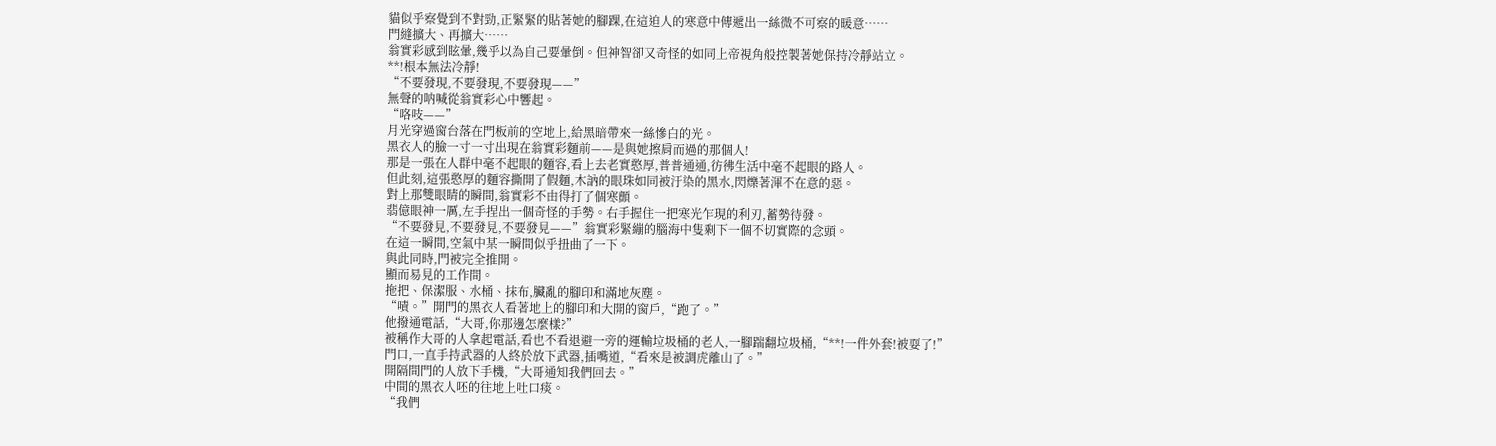貓似乎察覺到不對勁,正緊緊的貼著她的腳踝,在這迫人的寒意中傳遞出一絲微不可察的暖意……
門縫擴大、再擴大……
翁實彩感到眩暈,幾乎以為自己要暈倒。但神智卻又奇怪的如同上帝視角般控製著她保持冷靜站立。
**!根本無法冷靜!
“不要發現,不要發現,不要發現——”
無聲的呐喊從翁實彩心中響起。
“咯吱——”
月光穿過窗台落在門板前的空地上,給黑暗帶來一絲慘白的光。
黑衣人的臉一寸一寸出現在翁實彩麵前——是與她擦肩而過的那個人!
那是一張在人群中毫不起眼的麵容,看上去老實憨厚,普普通通,彷彿生活中毫不起眼的路人。
但此刻,這張憨厚的麵容撕開了假麵,木訥的眼珠如同被汙染的黑水,閃爍著渾不在意的惡。
對上那雙眼睛的瞬間,翁實彩不由得打了個寒顫。
翡億眼神一厲,左手捏出一個奇怪的手勢。右手握住一把寒光乍現的利刃,蓄勢待發。
“不要發見,不要發見,不要發見——”翁實彩緊繃的腦海中隻剩下一個不切實際的念頭。
在這一瞬間,空氣中某一瞬間似乎扭曲了一下。
與此同時,門被完全推開。
顯而易見的工作間。
拖把、保潔服、水桶、抹布,臟亂的腳印和滿地灰塵。
“嘖。”開門的黑衣人看著地上的腳印和大開的窗戶,“跑了。”
他撥通電話,“大哥,你那邊怎麼樣?”
被稱作大哥的人拿起電話,看也不看退避一旁的運輸垃圾桶的老人,一腳踹翻垃圾桶,“**!一件外套!被耍了!”
門口,一直手持武器的人終於放下武器,插嘴道,“看來是被調虎離山了。”
開隔間門的人放下手機,“大哥通知我們回去。”
中間的黑衣人呸的往地上吐口痰。
“我們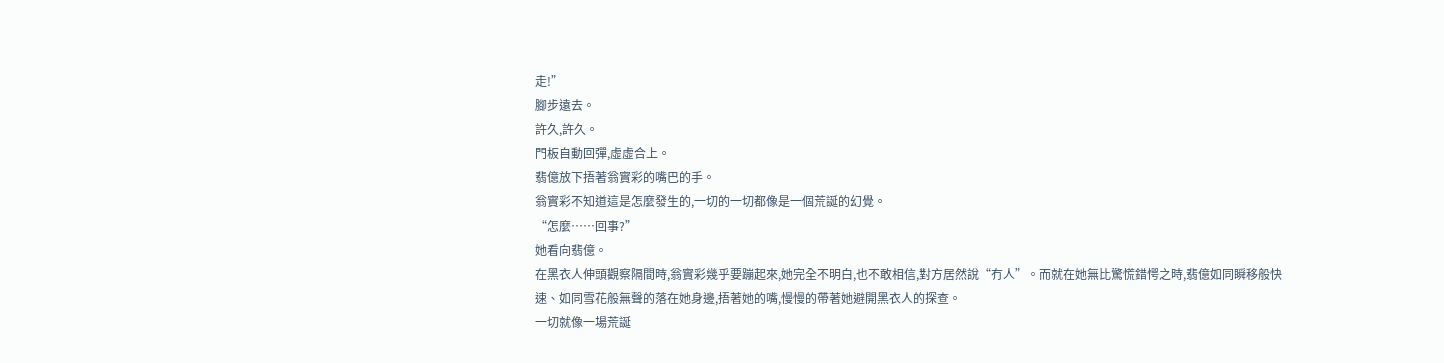走!”
腳步遠去。
許久,許久。
門板自動回彈,虛虛合上。
翡億放下捂著翁實彩的嘴巴的手。
翁實彩不知道這是怎麼發生的,一切的一切都像是一個荒誕的幻覺。
“怎麼……回事?”
她看向翡億。
在黑衣人伸頭觀察隔間時,翁實彩幾乎要蹦起來,她完全不明白,也不敢相信,對方居然說“冇人”。而就在她無比驚慌錯愕之時,翡億如同瞬移般快速、如同雪花般無聲的落在她身邊,捂著她的嘴,慢慢的帶著她避開黑衣人的探查。
一切就像一場荒誕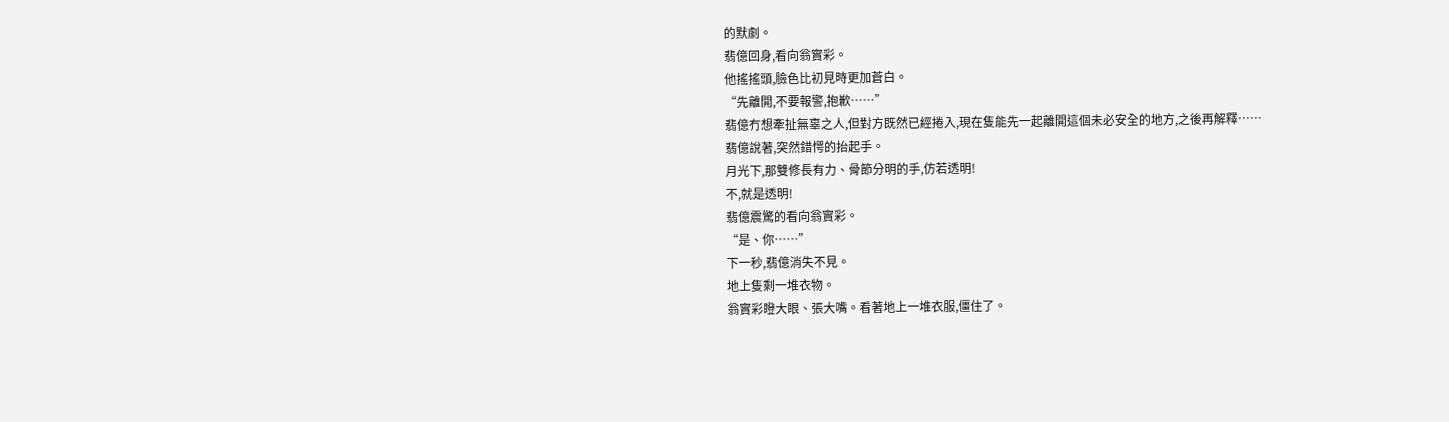的默劇。
翡億回身,看向翁實彩。
他搖搖頭,臉色比初見時更加蒼白。
“先離開,不要報警,抱歉……”
翡億冇想牽扯無辜之人,但對方既然已經捲入,現在隻能先一起離開這個未必安全的地方,之後再解釋……
翡億說著,突然錯愕的抬起手。
月光下,那雙修長有力、骨節分明的手,仿若透明!
不,就是透明!
翡億震驚的看向翁實彩。
“是、你……”
下一秒,翡億消失不見。
地上隻剩一堆衣物。
翁實彩瞪大眼、張大嘴。看著地上一堆衣服,僵住了。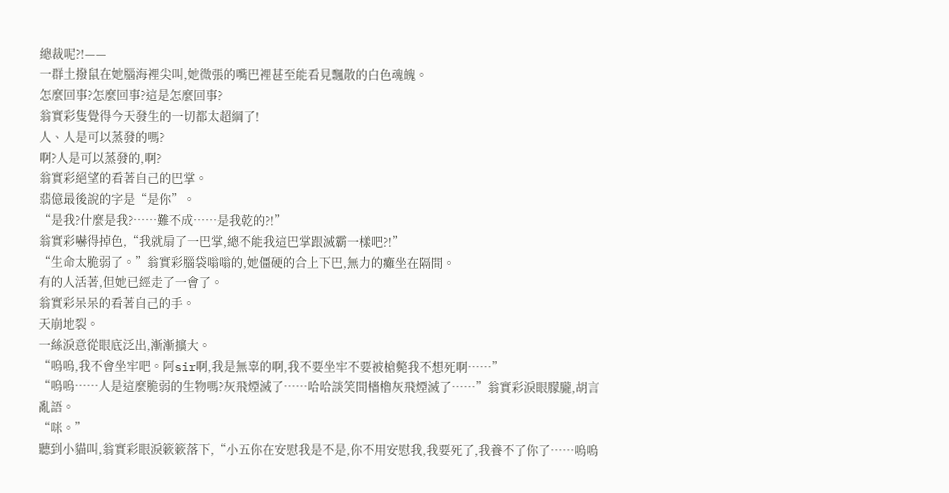總裁呢?!——
一群土撥鼠在她腦海裡尖叫,她微張的嘴巴裡甚至能看見飄散的白色魂魄。
怎麼回事?怎麼回事?這是怎麼回事?
翁實彩隻覺得今天發生的一切都太超綱了!
人、人是可以蒸發的嗎?
啊?人是可以蒸發的,啊?
翁實彩絕望的看著自己的巴掌。
翡億最後說的字是“是你”。
“是我?什麼是我?……難不成……是我乾的?!”
翁實彩嚇得掉色,“我就扇了一巴掌,總不能我這巴掌跟滅霸一樣吧?!”
“生命太脆弱了。”翁實彩腦袋嗡嗡的,她僵硬的合上下巴,無力的癱坐在隔間。
有的人活著,但她已經走了一會了。
翁實彩呆呆的看著自己的手。
天崩地裂。
一絲淚意從眼底泛出,漸漸擴大。
“嗚嗚,我不會坐牢吧。阿sir啊,我是無辜的啊,我不要坐牢不要被槍斃我不想死啊……”
“嗚嗚……人是這麼脆弱的生物嗎?灰飛煙滅了……哈哈談笑間檣櫓灰飛煙滅了……”翁實彩淚眼朦朧,胡言亂語。
“咪。”
聽到小貓叫,翁實彩眼淚簌簌落下,“小五你在安慰我是不是,你不用安慰我,我要死了,我養不了你了……嗚嗚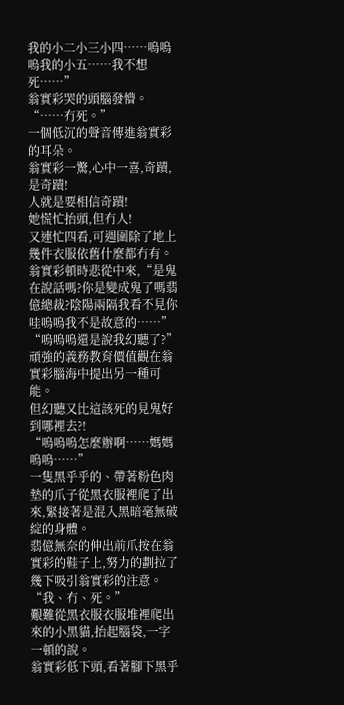我的小二小三小四……嗚嗚嗚我的小五……我不想死……”
翁實彩哭的頭腦發懵。
“……冇死。”
一個低沉的聲音傳進翁實彩的耳朵。
翁實彩一驚,心中一喜,奇蹟,是奇蹟!
人就是要相信奇蹟!
她慌忙抬頭,但冇人!
又連忙四看,可週圍除了地上幾件衣服依舊什麼都冇有。
翁實彩頓時悲從中來,“是鬼在說話嗎?你是變成鬼了嗎翡億總裁?陰陽兩隔我看不見你哇嗚嗚我不是故意的……”
“嗚嗚嗚還是說我幻聽了?”頑強的義務教育價值觀在翁實彩腦海中提出另一種可能。
但幻聽又比這該死的見鬼好到哪裡去?!
“嗚嗚嗚怎麼辦啊……媽媽嗚嗚……”
一隻黑乎乎的、帶著粉色肉墊的爪子從黑衣服裡爬了出來,緊接著是混入黑暗毫無破綻的身體。
翡億無奈的伸出前爪按在翁實彩的鞋子上,努力的劃拉了幾下吸引翁實彩的注意。
“我、冇、死。”
艱難從黑衣服衣服堆裡爬出來的小黑貓,抬起腦袋,一字一頓的說。
翁實彩低下頭,看著腳下黑乎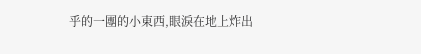乎的一團的小東西,眼淚在地上炸出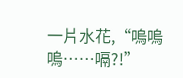一片水花,“嗚嗚嗚……嗝?!”